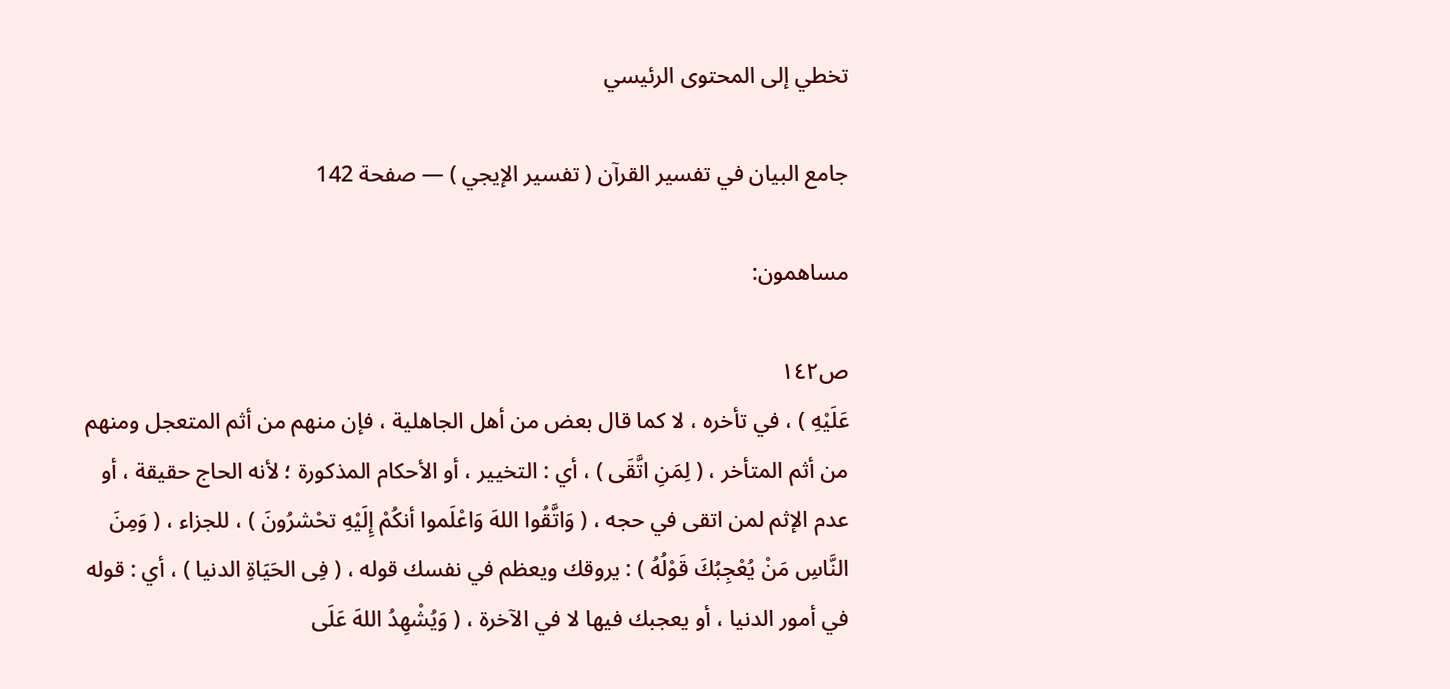تخطي إلى المحتوى الرئيسي

جامع البيان في تفسير القرآن ( تفسير الإيجي ) — صفحة 142

مساهمون:

ص١٤٢
عَلَيْهِ ) ، في تأخره ، لا كما قال بعض من أهل الجاهلية ، فإن منهم من أثم المتعجل ومنهم من أثم المتأخر ، ( لِمَنِ اتَّقَى ) ، أي : التخيير ، أو الأحكام المذكورة ؛ لأنه الحاج حقيقة ، أو عدم الإثم لمن اتقى في حجه ، ( وَاتَّقُوا اللهَ وَاعْلَموا أنكُمْ إِلَيْهِ تحْشرُونَ ) ، للجزاء ، ( وَمِنَ النَّاسِ مَنْ يُعْجِبُكَ قَوْلُهُ ) : يروقك ويعظم في نفسك قوله ، ( فِى الحَيَاةِ الدنيا ) ، أي : قوله في أمور الدنيا ، أو يعجبك فيها لا في الآخرة ، ( وَيُشْهِدُ اللهَ عَلَى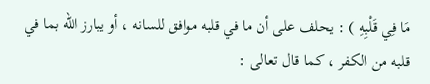مَا فِي قَلْبِهِ ) : يحلف على أن ما في قلبه موافق للسانه ، أو يبارز الله بما في قلبه من الكفر ، كما قال تعالى :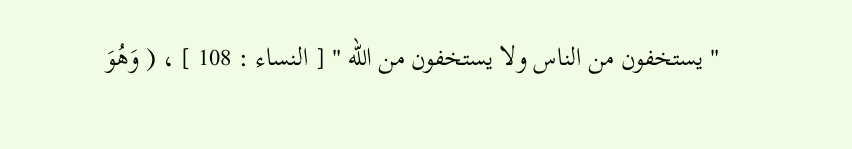" يستخفون من الناس ولا يستخفون من الله " [ النساء : 108 ] ، ( وَهُوَ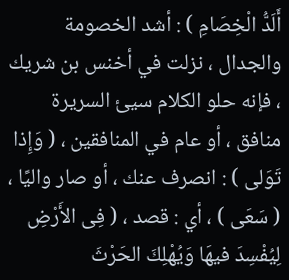أَلَدُّ الْخِصَامِ ) : أشد الخصومة والجدال ، نزلت في أخنس بن شريك ، فإنه حلو الكلام سيئ السريرة منافق ، أو عام في المنافقين ، ( وَإِذا تَوَلى ) : انصرف عنك ، أو صار واليًا ، ( سَعَى ) ، أي : قصد ، ( فِى الأَرْضِ لِيُفْسِدَ فيهَا وَيُهْلِكَ الحَرْثَ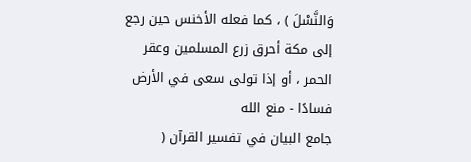وَالنَّسْلَ ) ، كما فعله الأخنس حين رجع إلى مكة أحرق زرع المسلمين وعقر الحمر ، أو إذا تولى سعى في الأرض فسادًا - منع الله
جامع البيان في تفسير القرآن (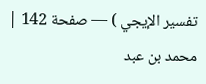تفسير الإيجي ) — صفحة 142 | محمد بن عبد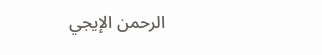الرحمن الإيجي